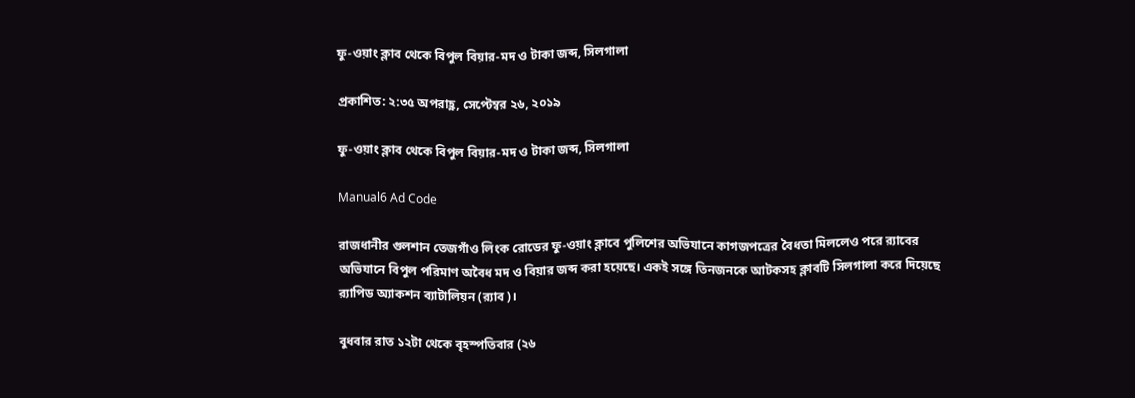ফু-ওয়াং ক্লাব থেকে বিপুল বিয়ার-মদ ও টাকা জব্দ, সিলগালা

প্রকাশিত: ২:৩৫ অপরাহ্ণ, সেপ্টেম্বর ২৬, ২০১৯

ফু-ওয়াং ক্লাব থেকে বিপুল বিয়ার-মদ ও টাকা জব্দ, সিলগালা

Manual6 Ad Code

রাজধানীর গুলশান তেজগাঁও লিংক রোডের ফু-ওয়াং ক্লাবে পুলিশের অভিযানে কাগজপত্রের বৈধতা মিললেও পরে র‍্যাবের অভিযানে বিপুল পরিমাণ অবৈধ মদ ও বিয়ার জব্দ করা হয়েছে। একই সঙ্গে তিনজনকে আটকসহ ক্লাবটি সিলগালা করে দিয়েছে র‍্যাপিড অ্যাকশন ব্যাটালিয়ন (র‍্যাব)।

বুধবার রাত ১২টা থেকে বৃহস্পতিবার (২৬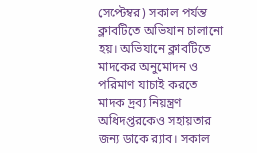সেপ্টেম্বর) সকাল পর্যন্ত ক্লাবটিতে অভিযান চালানো হয়। অভিযানে ক্লাবটিতে মাদকের অনুমোদন ও পরিমাণ যাচাই করতে মাদক দ্রব্য নিয়ন্ত্রণ অধিদপ্তরকেও সহায়তার জন্য ডাকে র‌্যাব। সকাল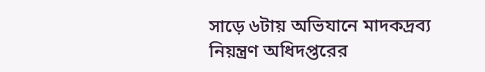সাড়ে ৬টায় অভিযানে মাদকদ্রব্য নিয়ন্ত্রণ অধিদপ্তরের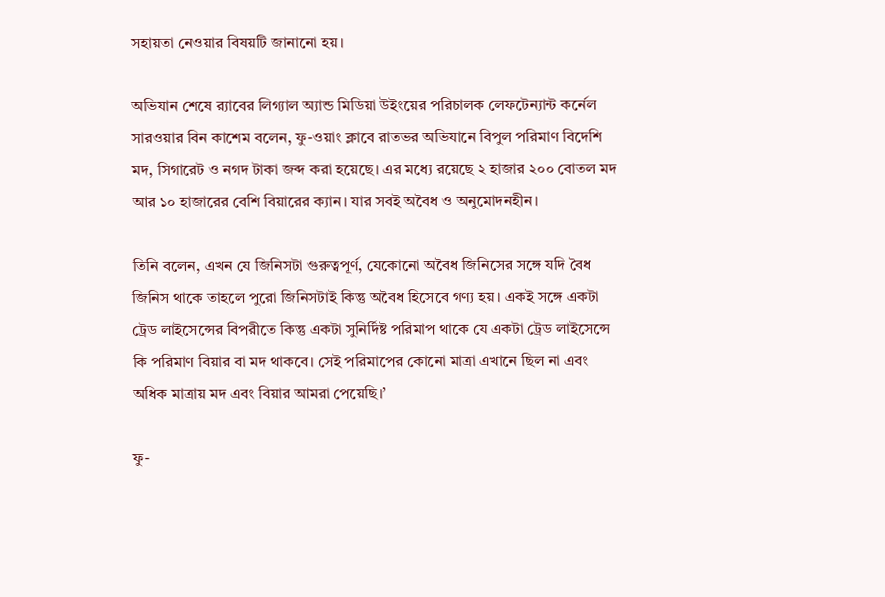সহায়তা নেওয়ার বিষয়টি জানানো হয়।

অভিযান শেষে র‌্যাবের লিগ্যাল অ্যান্ড মিডিয়া উইংয়ের পরিচালক লেফটেন্যান্ট কর্নেল সারওয়ার বিন কাশেম বলেন, ফু-ওয়াং ক্লাবে রাতভর অভিযানে বিপুল পরিমাণ বিদেশি মদ, সিগারেট ও নগদ টাকা জব্দ করা হয়েছে। এর মধ্যে রয়েছে ২ হাজার ২০০ বোতল মদ আর ১০ হাজারের বেশি বিয়ারের ক্যান। যার সবই অবৈধ ও অনুমোদনহীন।

তিনি বলেন, এখন যে জিনিসটা গুরুত্বপূর্ণ, যেকোনো অবৈধ জিনিসের সঙ্গে যদি বৈধ জিনিস থাকে তাহলে পুরো জিনিসটাই কিন্তু অবৈধ হিসেবে গণ্য হয়। একই সঙ্গে একটা ট্রেড লাইসেন্সের বিপরীতে কিন্তু একটা সুনির্দিষ্ট পরিমাপ থাকে যে একটা ট্রেড লাইসেন্সে কি পরিমাণ বিয়ার বা মদ থাকবে। সেই পরিমাপের কোনো মাত্রা এখানে ছিল না এবং অধিক মাত্রায় মদ এবং বিয়ার আমরা পেয়েছি।’

ফু-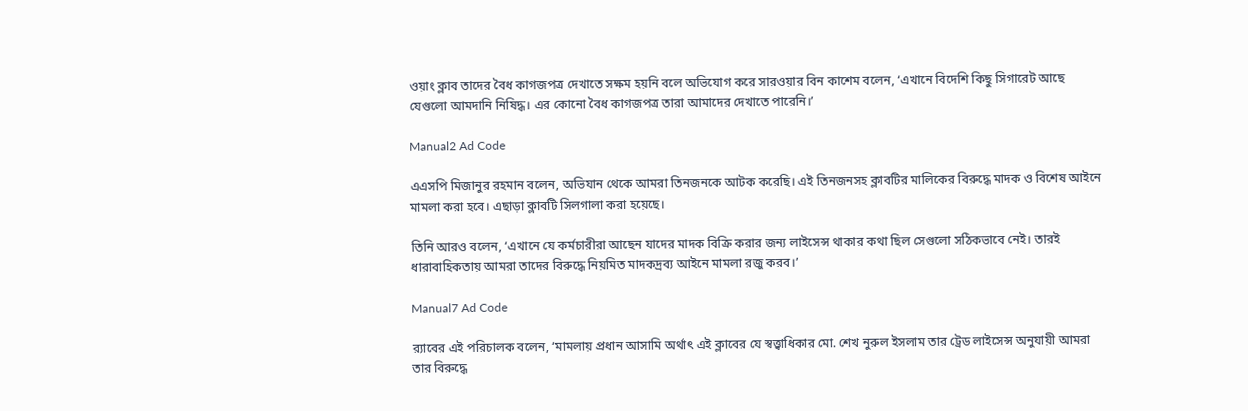ওয়াং ক্লাব তাদের বৈধ কাগজপত্র দেখাতে সক্ষম হয়নি বলে অভিযোগ করে সারওয়ার বিন কাশেম বলেন, ‘এখানে বিদেশি কিছু সিগারেট আছে যেগুলো আমদানি নিষিদ্ধ। এর কোনো বৈধ কাগজপত্র তারা আমাদের দেখাতে পারেনি।’

Manual2 Ad Code

এএসপি মিজানুর রহমান বলেন, অভিযান থেকে আমরা তিনজনকে আটক করেছি। এই তিনজনসহ ক্লাবটির মালিকের বিরুদ্ধে মাদক ও বিশেষ আইনে মামলা করা হবে। এছাড়া ক্লাবটি সিলগালা করা হয়েছে।

তিনি আরও বলেন, ‘এখানে যে কর্মচারীরা আছেন যাদের মাদক বিক্রি করার জন্য লাইসেন্স থাকার কথা ছিল সেগুলো সঠিকভাবে নেই। তারই ধারাবাহিকতায় আমরা তাদের বিরুদ্ধে নিয়মিত মাদকদ্রব্য আইনে মামলা রজু করব।’

Manual7 Ad Code

র‌্যাবের এই পরিচালক বলেন, ‘মামলায় প্রধান আসামি অর্থাৎ এই ক্লাবের যে স্বত্ত্বাধিকার মো. শেখ নুরুল ইসলাম তার ট্রেড লাইসেন্স অনুযায়ী আমরা তার বিরুদ্ধে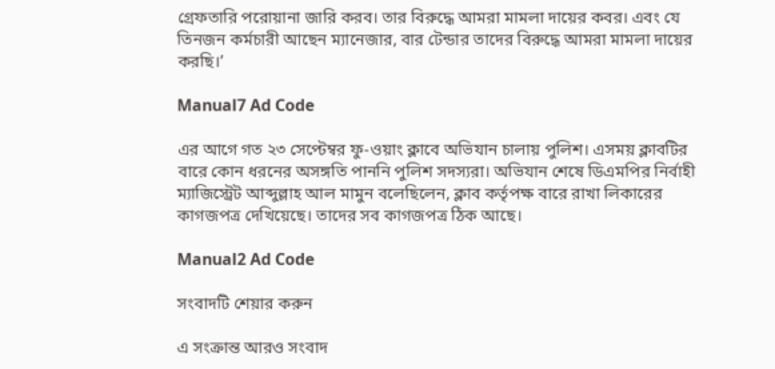গ্রেফতারি পরোয়ানা জারি করব। তার বিরুদ্ধে আমরা মামলা দায়ের কবর। এবং যে তিনজন কর্মচারী আছেন ম্যানেজার, বার টেন্ডার তাদের বিরুদ্ধে আমরা মামলা দায়ের করছি।’

Manual7 Ad Code

এর আগে গত ২৩ সেপ্টেম্বর ফু-ওয়াং ক্লাবে অভিযান চালায় পুলিশ। এসময় ক্লাবটির বারে কোন ধরনের অসঙ্গতি পাননি পুলিশ সদস্যরা। অভিযান শেষে ডিএমপির নির্বাহী ম্যাজিস্ট্রেট আব্দুল্লাহ আল মামুন বলেছিলেন, ক্লাব কর্তৃপক্ষ বারে রাখা লিকারের কাগজপত্র দেখিয়েছে। তাদের সব কাগজপত্র ঠিক আছে।

Manual2 Ad Code

সংবাদটি শেয়ার করুন

এ সংক্রান্ত আরও সংবাদ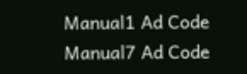Manual1 Ad Code
Manual7 Ad Code